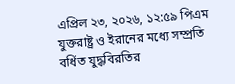এপ্রিল ২৩, ২০২৬, ১২:৫৯ পিএম
যুক্তরাষ্ট্র ও ইরানের মধ্যে সম্প্রতি বর্ধিত যুদ্ধবিরতির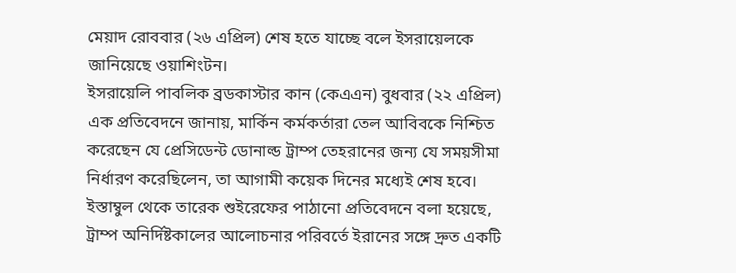মেয়াদ রোববার (২৬ এপ্রিল) শেষ হতে যাচ্ছে বলে ইসরায়েলকে জানিয়েছে ওয়াশিংটন।
ইসরায়েলি পাবলিক ব্রডকাস্টার কান (কেএএন) বুধবার (২২ এপ্রিল) এক প্রতিবেদনে জানায়, মার্কিন কর্মকর্তারা তেল আবিবকে নিশ্চিত করেছেন যে প্রেসিডেন্ট ডোনাল্ড ট্রাম্প তেহরানের জন্য যে সময়সীমা নির্ধারণ করেছিলেন, তা আগামী কয়েক দিনের মধ্যেই শেষ হবে।
ইস্তাম্বুল থেকে তারেক শুইরেফের পাঠানো প্রতিবেদনে বলা হয়েছে, ট্রাম্প অনির্দিষ্টকালের আলোচনার পরিবর্তে ইরানের সঙ্গে দ্রুত একটি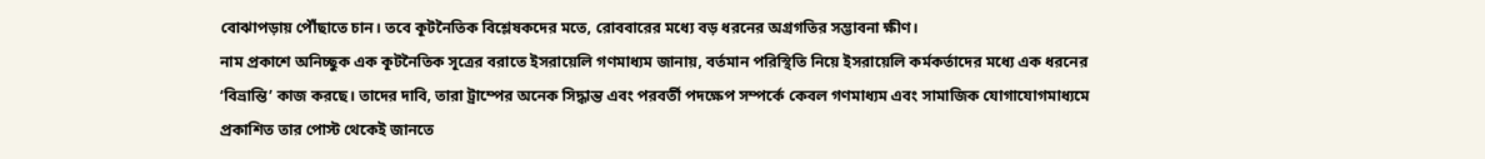বোঝাপড়ায় পৌঁছাতে চান। তবে কূটনৈতিক বিশ্লেষকদের মতে, রোববারের মধ্যে বড় ধরনের অগ্রগতির সম্ভাবনা ক্ষীণ।
নাম প্রকাশে অনিচ্ছুক এক কূটনৈতিক সূত্রের বরাতে ইসরায়েলি গণমাধ্যম জানায়, বর্তমান পরিস্থিতি নিয়ে ইসরায়েলি কর্মকর্তাদের মধ্যে এক ধরনের ‘বিভ্রান্তি’ কাজ করছে। তাদের দাবি, তারা ট্রাম্পের অনেক সিদ্ধান্ত এবং পরবর্তী পদক্ষেপ সম্পর্কে কেবল গণমাধ্যম এবং সামাজিক যোগাযোগমাধ্যমে প্রকাশিত তার পোস্ট থেকেই জানতে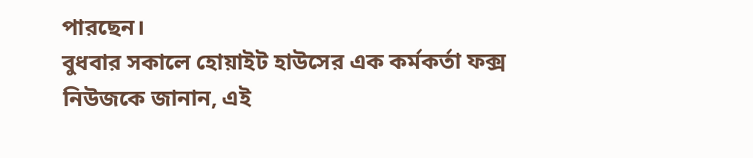পারছেন।
বুধবার সকালে হোয়াইট হাউসের এক কর্মকর্তা ফক্স নিউজকে জানান, এই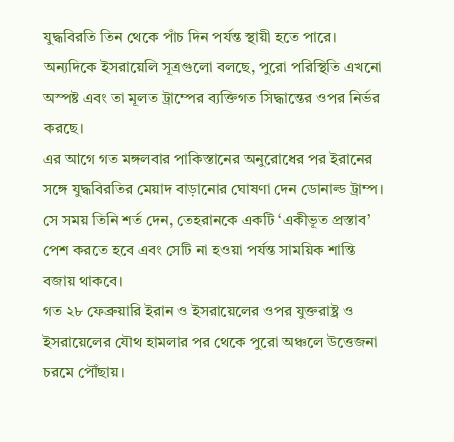যুদ্ধবিরতি তিন থেকে পাঁচ দিন পর্যন্ত স্থায়ী হতে পারে। অন্যদিকে ইসরায়েলি সূত্রগুলো বলছে, পুরো পরিস্থিতি এখনো অস্পষ্ট এবং তা মূলত ট্রাম্পের ব্যক্তিগত সিদ্ধান্তের ওপর নির্ভর করছে।
এর আগে গত মঙ্গলবার পাকিস্তানের অনুরোধের পর ইরানের সঙ্গে যুদ্ধবিরতির মেয়াদ বাড়ানোর ঘোষণা দেন ডোনাল্ড ট্রাম্প। সে সময় তিনি শর্ত দেন, তেহরানকে একটি ‘একীভূত প্রস্তাব’ পেশ করতে হবে এবং সেটি না হওয়া পর্যন্ত সাময়িক শান্তি বজায় থাকবে।
গত ২৮ ফেব্রুয়ারি ইরান ও ইসরায়েলের ওপর যুক্তরাষ্ট্র ও ইসরায়েলের যৌথ হামলার পর থেকে পুরো অঞ্চলে উত্তেজনা চরমে পৌঁছায়।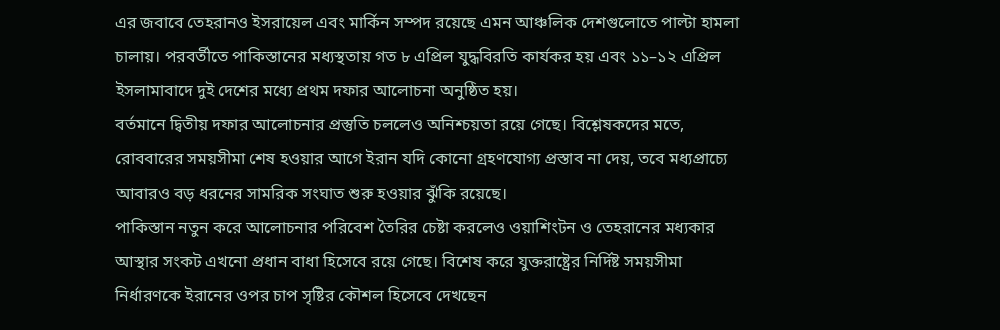এর জবাবে তেহরানও ইসরায়েল এবং মার্কিন সম্পদ রয়েছে এমন আঞ্চলিক দেশগুলোতে পাল্টা হামলা চালায়। পরবর্তীতে পাকিস্তানের মধ্যস্থতায় গত ৮ এপ্রিল যুদ্ধবিরতি কার্যকর হয় এবং ১১–১২ এপ্রিল ইসলামাবাদে দুই দেশের মধ্যে প্রথম দফার আলোচনা অনুষ্ঠিত হয়।
বর্তমানে দ্বিতীয় দফার আলোচনার প্রস্তুতি চললেও অনিশ্চয়তা রয়ে গেছে। বিশ্লেষকদের মতে, রোববারের সময়সীমা শেষ হওয়ার আগে ইরান যদি কোনো গ্রহণযোগ্য প্রস্তাব না দেয়, তবে মধ্যপ্রাচ্যে আবারও বড় ধরনের সামরিক সংঘাত শুরু হওয়ার ঝুঁকি রয়েছে।
পাকিস্তান নতুন করে আলোচনার পরিবেশ তৈরির চেষ্টা করলেও ওয়াশিংটন ও তেহরানের মধ্যকার আস্থার সংকট এখনো প্রধান বাধা হিসেবে রয়ে গেছে। বিশেষ করে যুক্তরাষ্ট্রের নির্দিষ্ট সময়সীমা নির্ধারণকে ইরানের ওপর চাপ সৃষ্টির কৌশল হিসেবে দেখছেন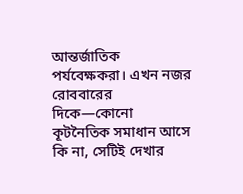আন্তর্জাতিক পর্যবেক্ষকরা। এখন নজর রোববারের দিকে—কোনো কূটনৈতিক সমাধান আসে কি না, সেটিই দেখার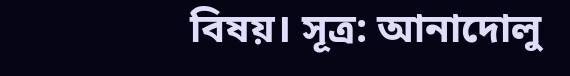বিষয়। সূত্র: আনাদোলু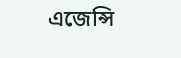এজেন্সি